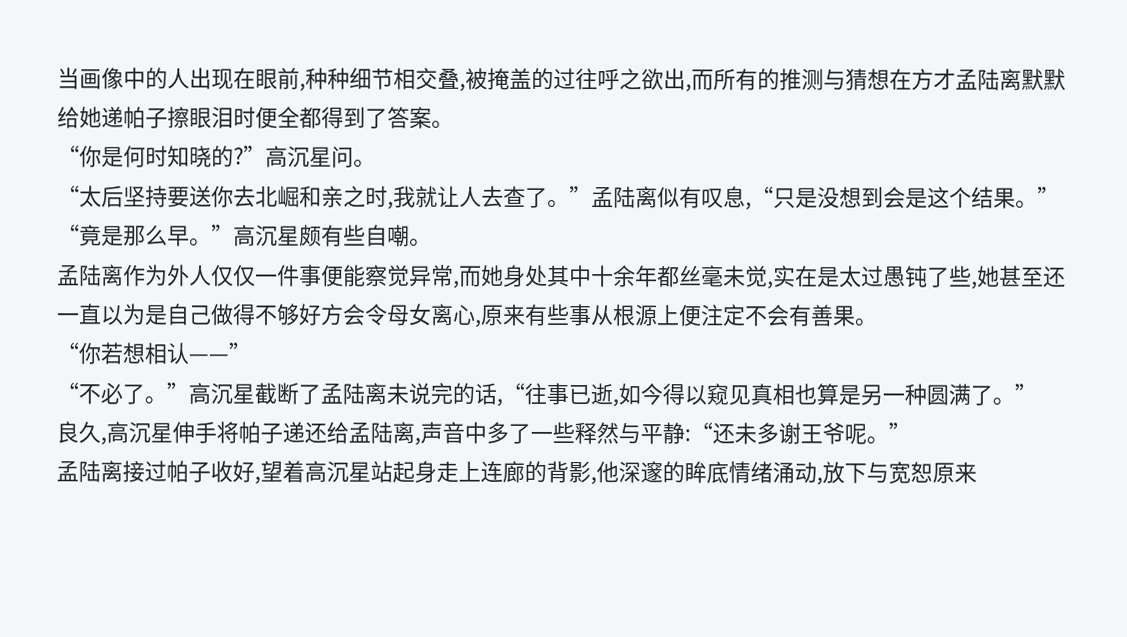当画像中的人出现在眼前,种种细节相交叠,被掩盖的过往呼之欲出,而所有的推测与猜想在方才孟陆离默默给她递帕子擦眼泪时便全都得到了答案。
“你是何时知晓的?”高沉星问。
“太后坚持要送你去北崛和亲之时,我就让人去查了。”孟陆离似有叹息,“只是没想到会是这个结果。”
“竟是那么早。”高沉星颇有些自嘲。
孟陆离作为外人仅仅一件事便能察觉异常,而她身处其中十余年都丝毫未觉,实在是太过愚钝了些,她甚至还一直以为是自己做得不够好方会令母女离心,原来有些事从根源上便注定不会有善果。
“你若想相认——”
“不必了。”高沉星截断了孟陆离未说完的话,“往事已逝,如今得以窥见真相也算是另一种圆满了。”
良久,高沉星伸手将帕子递还给孟陆离,声音中多了一些释然与平静:“还未多谢王爷呢。”
孟陆离接过帕子收好,望着高沉星站起身走上连廊的背影,他深邃的眸底情绪涌动,放下与宽恕原来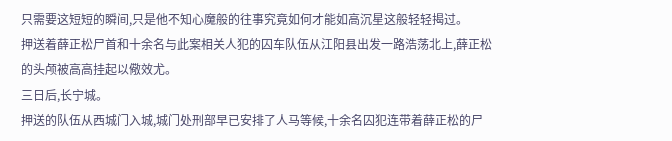只需要这短短的瞬间,只是他不知心魔般的往事究竟如何才能如高沉星这般轻轻揭过。
押送着薛正松尸首和十余名与此案相关人犯的囚车队伍从江阳县出发一路浩荡北上,薛正松的头颅被高高挂起以儆效尤。
三日后,长宁城。
押送的队伍从西城门入城,城门处刑部早已安排了人马等候,十余名囚犯连带着薛正松的尸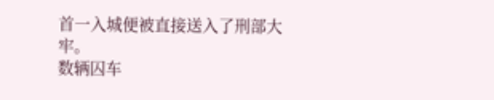首一入城便被直接送入了刑部大牢。
数辆囚车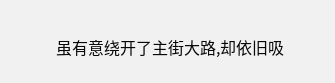虽有意绕开了主街大路,却依旧吸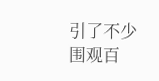引了不少围观百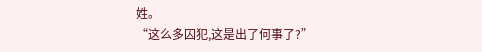姓。
“这么多囚犯,这是出了何事了?”